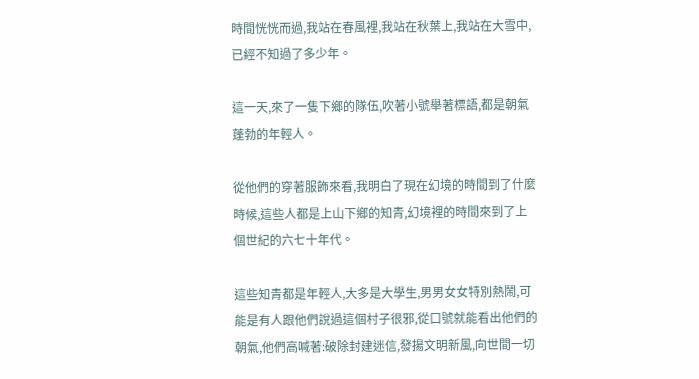時間恍恍而過,我站在春風裡,我站在秋葉上,我站在大雪中,已經不知過了多少年。

這一天,來了一隻下鄉的隊伍,吹著小號舉著標語,都是朝氣蓬勃的年輕人。

從他們的穿著服飾來看,我明白了現在幻境的時間到了什麼時候,這些人都是上山下鄉的知青,幻境裡的時間來到了上個世紀的六七十年代。

這些知青都是年輕人,大多是大學生,男男女女特別熱鬧,可能是有人跟他們說過這個村子很邪,從口號就能看出他們的朝氣,他們高喊著:破除封建迷信,發揚文明新風,向世間一切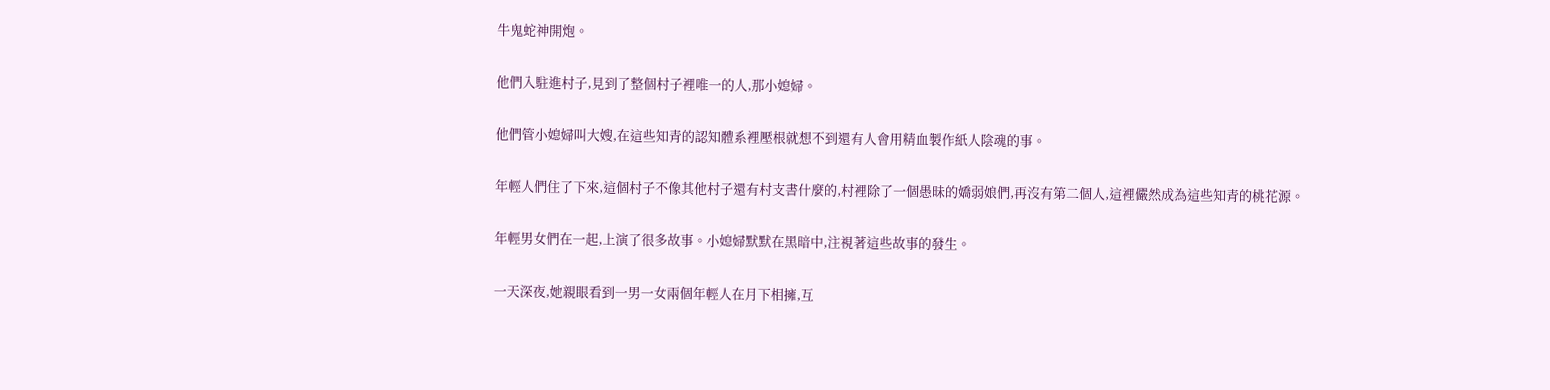牛鬼蛇神開炮。

他們入駐進村子,見到了整個村子裡唯一的人,那小媳婦。

他們管小媳婦叫大嫂,在這些知青的認知體系裡壓根就想不到還有人會用精血製作紙人陰魂的事。

年輕人們住了下來,這個村子不像其他村子還有村支書什麼的,村裡除了一個愚昧的嬌弱娘們,再沒有第二個人,這裡儼然成為這些知青的桃花源。

年輕男女們在一起,上演了很多故事。小媳婦默默在黑暗中,注視著這些故事的發生。

一天深夜,她親眼看到一男一女兩個年輕人在月下相擁,互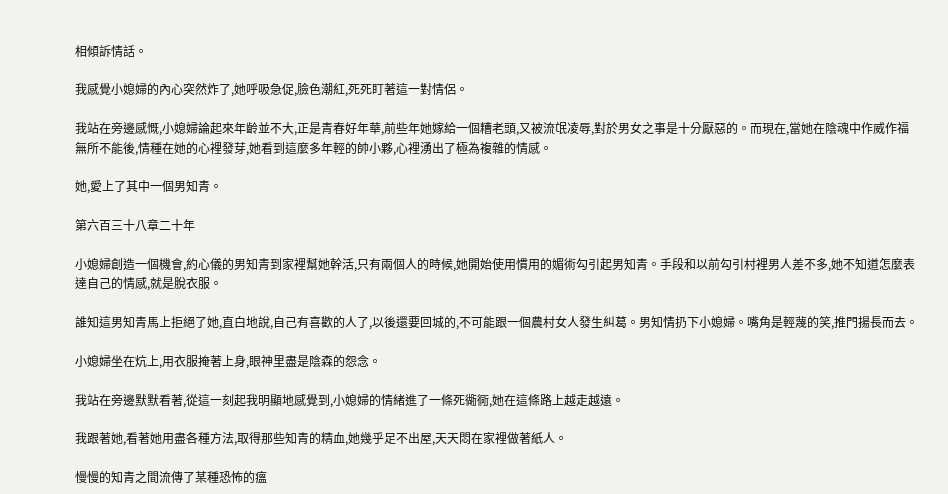相傾訴情話。

我感覺小媳婦的內心突然炸了,她呼吸急促,臉色潮紅,死死盯著這一對情侶。

我站在旁邊感慨,小媳婦論起來年齡並不大,正是青春好年華,前些年她嫁給一個糟老頭,又被流氓凌辱,對於男女之事是十分厭惡的。而現在,當她在陰魂中作威作福無所不能後,情種在她的心裡發芽,她看到這麼多年輕的帥小夥,心裡湧出了極為複雜的情感。

她,愛上了其中一個男知青。

第六百三十八章二十年

小媳婦創造一個機會,約心儀的男知青到家裡幫她幹活,只有兩個人的時候,她開始使用慣用的媚術勾引起男知青。手段和以前勾引村裡男人差不多,她不知道怎麼表達自己的情感,就是脫衣服。

誰知這男知青馬上拒絕了她,直白地說,自己有喜歡的人了,以後還要回城的,不可能跟一個農村女人發生糾葛。男知情扔下小媳婦。嘴角是輕蔑的笑,推門揚長而去。

小媳婦坐在炕上,用衣服掩著上身,眼神里盡是陰森的怨念。

我站在旁邊默默看著,從這一刻起我明顯地感覺到,小媳婦的情緒進了一條死衚衕,她在這條路上越走越遠。

我跟著她,看著她用盡各種方法,取得那些知青的精血,她幾乎足不出屋,天天悶在家裡做著紙人。

慢慢的知青之間流傳了某種恐怖的瘟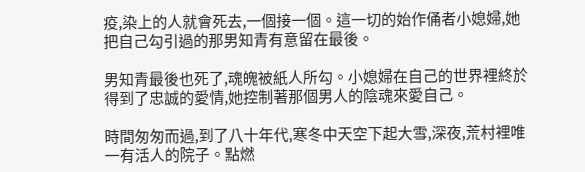疫,染上的人就會死去,一個接一個。這一切的始作俑者小媳婦,她把自己勾引過的那男知青有意留在最後。

男知青最後也死了,魂魄被紙人所勾。小媳婦在自己的世界裡終於得到了忠誠的愛情,她控制著那個男人的陰魂來愛自己。

時間匆匆而過,到了八十年代,寒冬中天空下起大雪,深夜,荒村裡唯一有活人的院子。點燃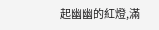起幽幽的紅燈,滿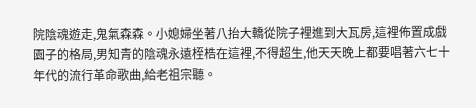院陰魂遊走,鬼氣森森。小媳婦坐著八抬大轎從院子裡進到大瓦房,這裡佈置成戲園子的格局,男知青的陰魂永遠桎梏在這裡,不得超生,他天天晚上都要唱著六七十年代的流行革命歌曲,給老祖宗聽。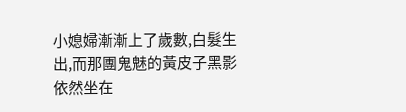小媳婦漸漸上了歲數,白髮生出,而那團鬼魅的黃皮子黑影依然坐在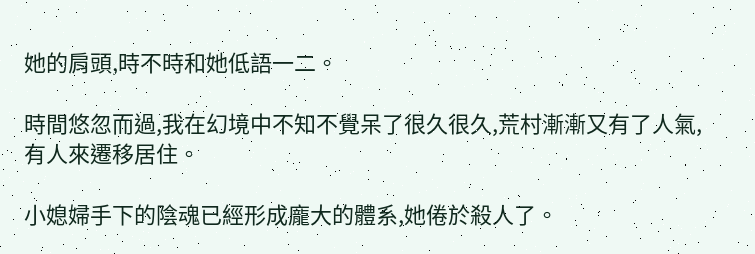她的肩頭,時不時和她低語一二。

時間悠忽而過,我在幻境中不知不覺呆了很久很久,荒村漸漸又有了人氣,有人來遷移居住。

小媳婦手下的陰魂已經形成龐大的體系,她倦於殺人了。